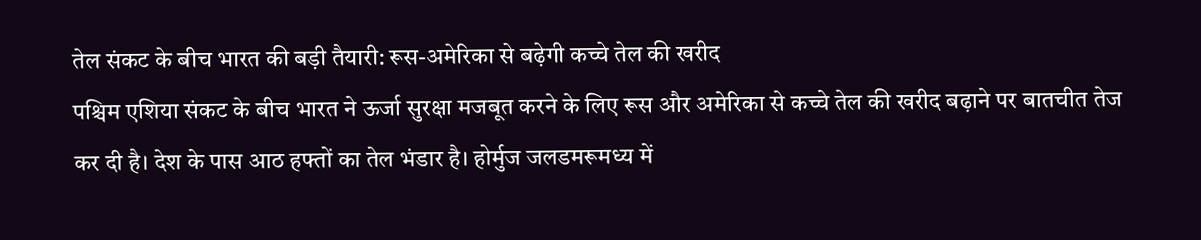तेल संकट के बीच भारत की बड़ी तैयारी: रूस-अमेरिका से बढ़ेगी कच्चे तेल की खरीद
पश्चिम एशिया संकट के बीच भारत ने ऊर्जा सुरक्षा मजबूत करने के लिए रूस और अमेरिका से कच्चे तेल की खरीद बढ़ाने पर बातचीत तेज कर दी है। देश के पास आठ हफ्तों का तेल भंडार है। होर्मुज जलडमरूमध्य में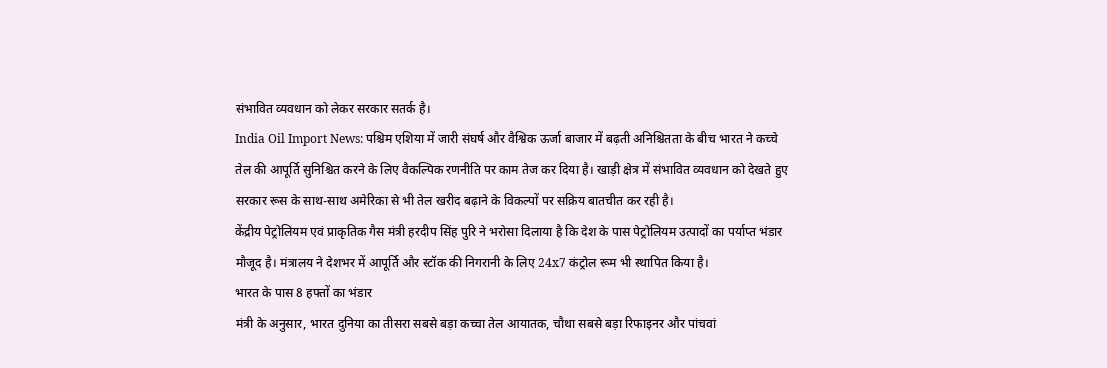संभावित व्यवधान को लेकर सरकार सतर्क है।
India Oil Import News: पश्चिम एशिया में जारी संघर्ष और वैश्विक ऊर्जा बाजार में बढ़ती अनिश्चितता के बीच भारत ने कच्चे तेल की आपूर्ति सुनिश्चित करने के लिए वैकल्पिक रणनीति पर काम तेज कर दिया है। खाड़ी क्षेत्र में संभावित व्यवधान को देखते हुए सरकार रूस के साथ-साथ अमेरिका से भी तेल खरीद बढ़ाने के विकल्पों पर सक्रिय बातचीत कर रही है।
केंद्रीय पेट्रोलियम एवं प्राकृतिक गैस मंत्री हरदीप सिंह पुरि ने भरोसा दिलाया है कि देश के पास पेट्रोलियम उत्पादों का पर्याप्त भंडार मौजूद है। मंत्रालय ने देशभर में आपूर्ति और स्टॉक की निगरानी के लिए 24x7 कंट्रोल रूम भी स्थापित किया है।
भारत के पास 8 हफ्तों का भंडार
मंत्री के अनुसार, भारत दुनिया का तीसरा सबसे बड़ा कच्चा तेल आयातक, चौथा सबसे बड़ा रिफाइनर और पांचवां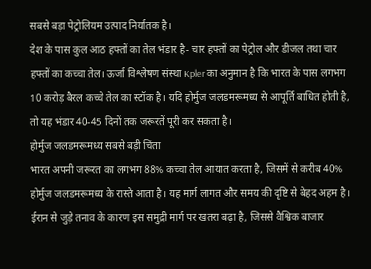सबसे बड़ा पेट्रोलियम उत्पाद निर्यातक है।
देश के पास कुल आठ हफ्तों का तेल भंडार है- चार हफ्तों का पेट्रोल और डीजल तथा चार हफ्तों का कच्चा तेल। ऊर्जा विश्लेषण संस्था Kpler का अनुमान है कि भारत के पास लगभग 10 करोड़ बैरल कच्चे तेल का स्टॉक है। यदि होर्मुज जलडमरूमध्य से आपूर्ति बाधित होती है, तो यह भंडार 40-45 दिनों तक जरूरतें पूरी कर सकता है।
होर्मुज जलडमरूमध्य सबसे बड़ी चिंता
भारत अपनी जरूरत का लगभग 88% कच्चा तेल आयात करता है, जिसमें से करीब 40% होर्मुज जलडमरूमध्य के रास्ते आता है। यह मार्ग लागत और समय की दृष्टि से बेहद अहम है। ईरान से जुड़े तनाव के कारण इस समुद्री मार्ग पर खतरा बढ़ा है, जिससे वैश्विक बाजार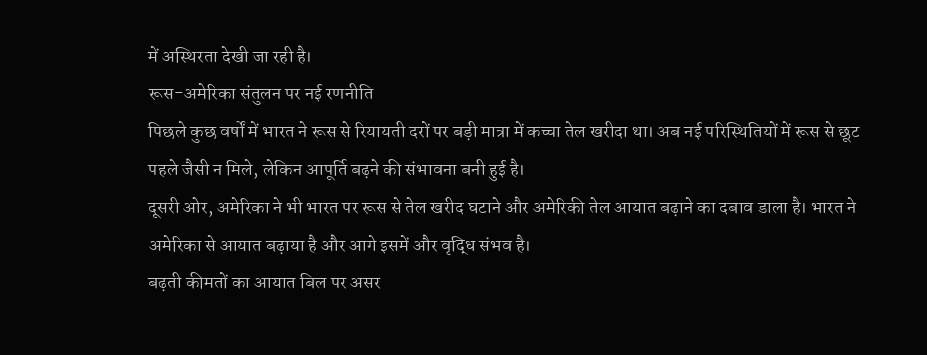में अस्थिरता देखी जा रही है।
रूस-अमेरिका संतुलन पर नई रणनीति
पिछले कुछ वर्षों में भारत ने रूस से रियायती दरों पर बड़ी मात्रा में कच्चा तेल खरीदा था। अब नई परिस्थितियों में रूस से छूट पहले जैसी न मिले, लेकिन आपूर्ति बढ़ने की संभावना बनी हुई है।
दूसरी ओर, अमेरिका ने भी भारत पर रूस से तेल खरीद घटाने और अमेरिकी तेल आयात बढ़ाने का दबाव डाला है। भारत ने अमेरिका से आयात बढ़ाया है और आगे इसमें और वृद्धि संभव है।
बढ़ती कीमतों का आयात बिल पर असर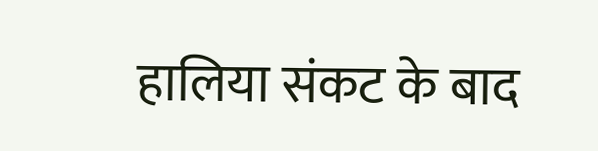हालिया संकट के बाद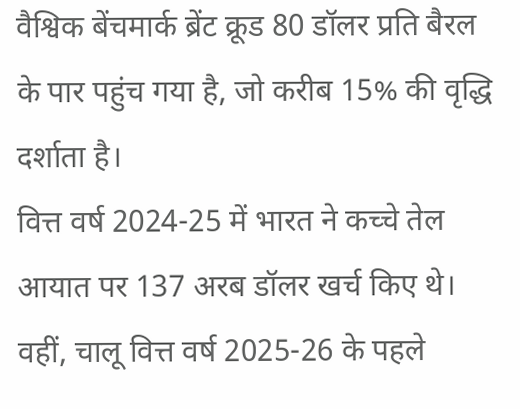वैश्विक बेंचमार्क ब्रेंट क्रूड 80 डॉलर प्रति बैरल के पार पहुंच गया है, जो करीब 15% की वृद्धि दर्शाता है।
वित्त वर्ष 2024-25 में भारत ने कच्चे तेल आयात पर 137 अरब डॉलर खर्च किए थे। वहीं, चालू वित्त वर्ष 2025-26 के पहले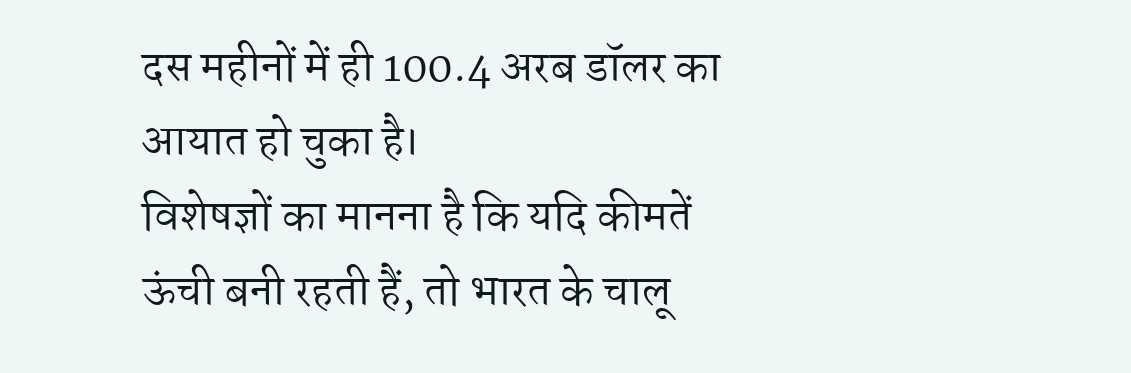दस महीनों में ही 100.4 अरब डॉलर का आयात हो चुका है।
विशेषज्ञों का मानना है कि यदि कीमतें ऊंची बनी रहती हैं, तो भारत के चालू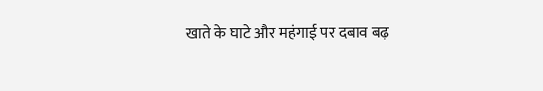खाते के घाटे और महंगाई पर दबाव बढ़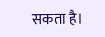सकता है।